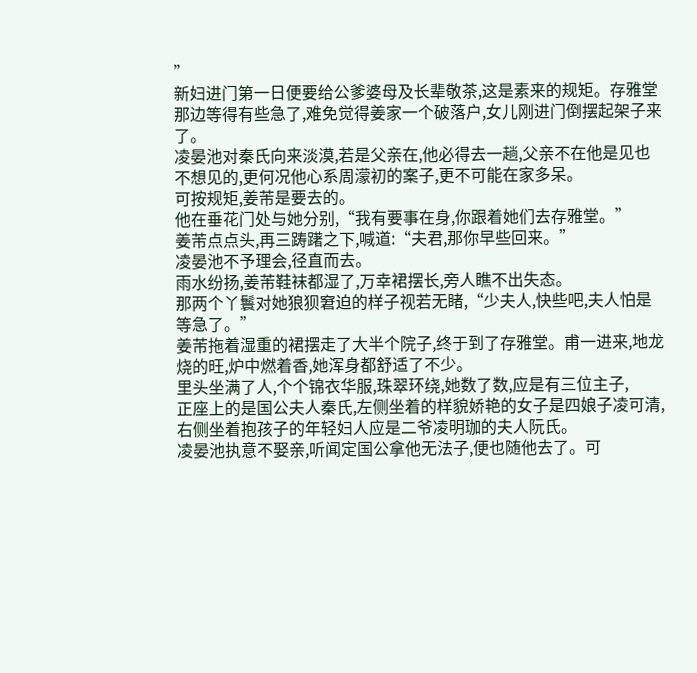”
新妇进门第一日便要给公爹婆母及长辈敬茶,这是素来的规矩。存雅堂那边等得有些急了,难免觉得姜家一个破落户,女儿刚进门倒摆起架子来了。
凌晏池对秦氏向来淡漠,若是父亲在,他必得去一趟,父亲不在他是见也不想见的,更何况他心系周濛初的案子,更不可能在家多呆。
可按规矩,姜芾是要去的。
他在垂花门处与她分别,“我有要事在身,你跟着她们去存雅堂。”
姜芾点点头,再三踌躇之下,喊道:“夫君,那你早些回来。”
凌晏池不予理会,径直而去。
雨水纷扬,姜芾鞋袜都湿了,万幸裙摆长,旁人瞧不出失态。
那两个丫鬟对她狼狈窘迫的样子视若无睹,“少夫人,快些吧,夫人怕是等急了。”
姜芾拖着湿重的裙摆走了大半个院子,终于到了存雅堂。甫一进来,地龙烧的旺,炉中燃着香,她浑身都舒适了不少。
里头坐满了人,个个锦衣华服,珠翠环绕,她数了数,应是有三位主子,
正座上的是国公夫人秦氏,左侧坐着的样貌娇艳的女子是四娘子凌可清,右侧坐着抱孩子的年轻妇人应是二爷凌明珈的夫人阮氏。
凌晏池执意不娶亲,听闻定国公拿他无法子,便也随他去了。可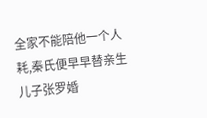全家不能陪他一个人耗,秦氏便早早替亲生儿子张罗婚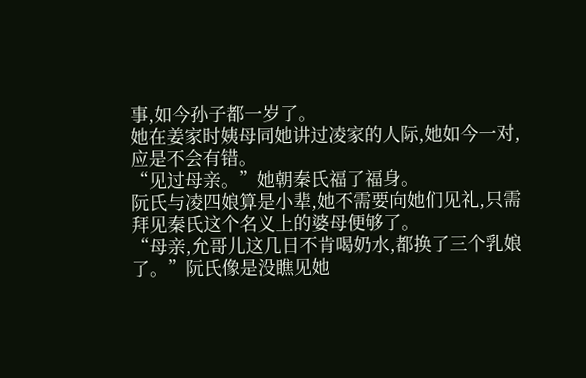事,如今孙子都一岁了。
她在姜家时姨母同她讲过凌家的人际,她如今一对,应是不会有错。
“见过母亲。”她朝秦氏福了福身。
阮氏与凌四娘算是小辈,她不需要向她们见礼,只需拜见秦氏这个名义上的婆母便够了。
“母亲,允哥儿这几日不肯喝奶水,都换了三个乳娘了。”阮氏像是没瞧见她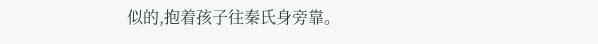似的,抱着孩子往秦氏身旁靠。